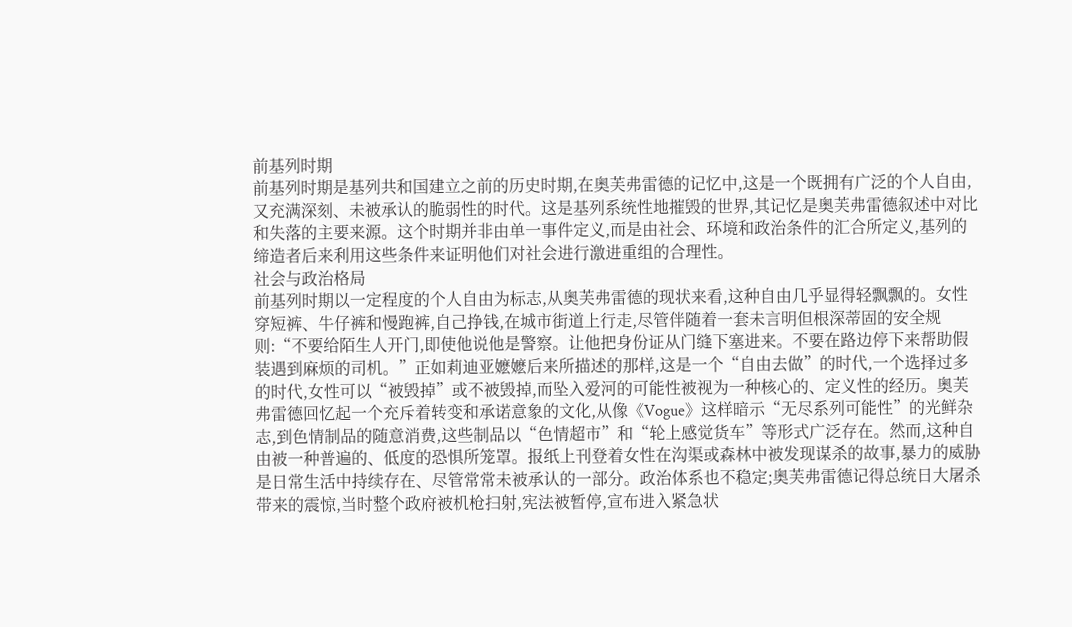前基列时期
前基列时期是基列共和国建立之前的历史时期,在奥芙弗雷德的记忆中,这是一个既拥有广泛的个人自由,又充满深刻、未被承认的脆弱性的时代。这是基列系统性地摧毁的世界,其记忆是奥芙弗雷德叙述中对比和失落的主要来源。这个时期并非由单一事件定义,而是由社会、环境和政治条件的汇合所定义,基列的缔造者后来利用这些条件来证明他们对社会进行激进重组的合理性。
社会与政治格局
前基列时期以一定程度的个人自由为标志,从奥芙弗雷德的现状来看,这种自由几乎显得轻飘飘的。女性穿短裤、牛仔裤和慢跑裤,自己挣钱,在城市街道上行走,尽管伴随着一套未言明但根深蒂固的安全规则:“不要给陌生人开门,即使他说他是警察。让他把身份证从门缝下塞进来。不要在路边停下来帮助假装遇到麻烦的司机。”正如莉迪亚嬷嬷后来所描述的那样,这是一个“自由去做”的时代,一个选择过多的时代,女性可以“被毁掉”或不被毁掉,而坠入爱河的可能性被视为一种核心的、定义性的经历。奥芙弗雷德回忆起一个充斥着转变和承诺意象的文化,从像《Vogue》这样暗示“无尽系列可能性”的光鲜杂志,到色情制品的随意消费,这些制品以“色情超市”和“轮上感觉货车”等形式广泛存在。然而,这种自由被一种普遍的、低度的恐惧所笼罩。报纸上刊登着女性在沟渠或森林中被发现谋杀的故事,暴力的威胁是日常生活中持续存在、尽管常常未被承认的一部分。政治体系也不稳定;奥芙弗雷德记得总统日大屠杀带来的震惊,当时整个政府被机枪扫射,宪法被暂停,宣布进入紧急状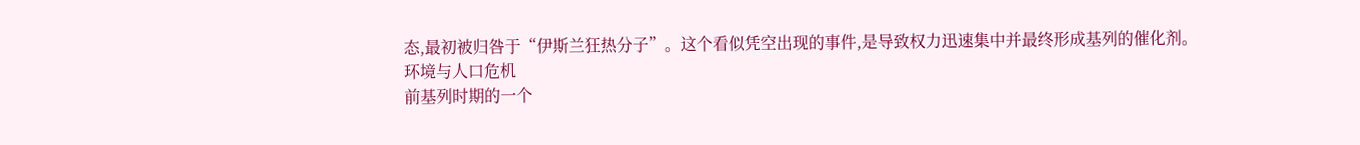态,最初被归咎于“伊斯兰狂热分子”。这个看似凭空出现的事件,是导致权力迅速集中并最终形成基列的催化剂。
环境与人口危机
前基列时期的一个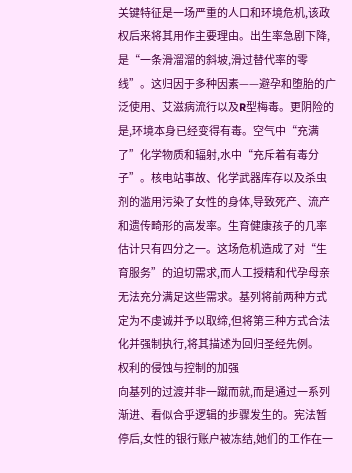关键特征是一场严重的人口和环境危机,该政权后来将其用作主要理由。出生率急剧下降,是“一条滑溜溜的斜坡,滑过替代率的零线”。这归因于多种因素——避孕和堕胎的广泛使用、艾滋病流行以及R型梅毒。更阴险的是,环境本身已经变得有毒。空气中“充满了”化学物质和辐射,水中“充斥着有毒分子”。核电站事故、化学武器库存以及杀虫剂的滥用污染了女性的身体,导致死产、流产和遗传畸形的高发率。生育健康孩子的几率估计只有四分之一。这场危机造成了对“生育服务”的迫切需求,而人工授精和代孕母亲无法充分满足这些需求。基列将前两种方式定为不虔诚并予以取缔,但将第三种方式合法化并强制执行,将其描述为回归圣经先例。
权利的侵蚀与控制的加强
向基列的过渡并非一蹴而就,而是通过一系列渐进、看似合乎逻辑的步骤发生的。宪法暂停后,女性的银行账户被冻结,她们的工作在一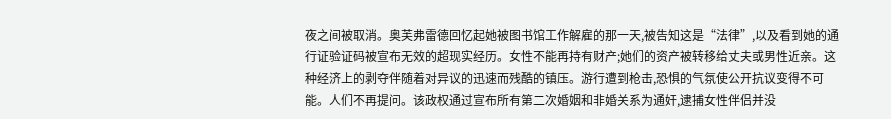夜之间被取消。奥芙弗雷德回忆起她被图书馆工作解雇的那一天,被告知这是“法律”,以及看到她的通行证验证码被宣布无效的超现实经历。女性不能再持有财产;她们的资产被转移给丈夫或男性近亲。这种经济上的剥夺伴随着对异议的迅速而残酷的镇压。游行遭到枪击,恐惧的气氛使公开抗议变得不可能。人们不再提问。该政权通过宣布所有第二次婚姻和非婚关系为通奸,逮捕女性伴侣并没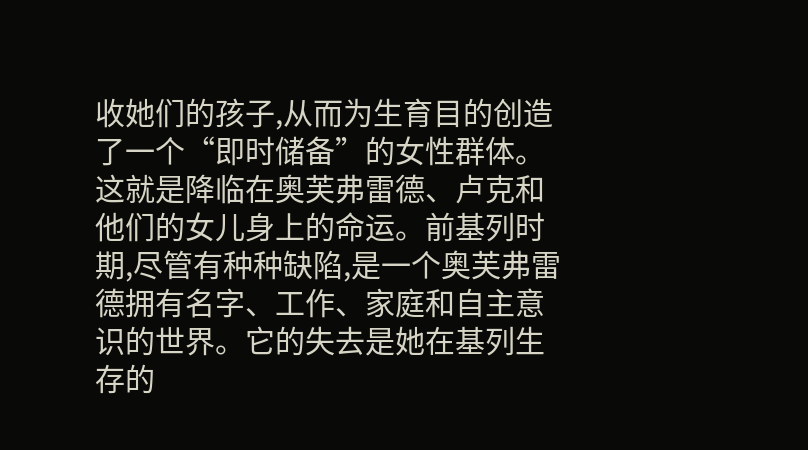收她们的孩子,从而为生育目的创造了一个“即时储备”的女性群体。这就是降临在奥芙弗雷德、卢克和他们的女儿身上的命运。前基列时期,尽管有种种缺陷,是一个奥芙弗雷德拥有名字、工作、家庭和自主意识的世界。它的失去是她在基列生存的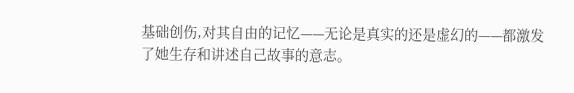基础创伤,对其自由的记忆——无论是真实的还是虚幻的——都激发了她生存和讲述自己故事的意志。